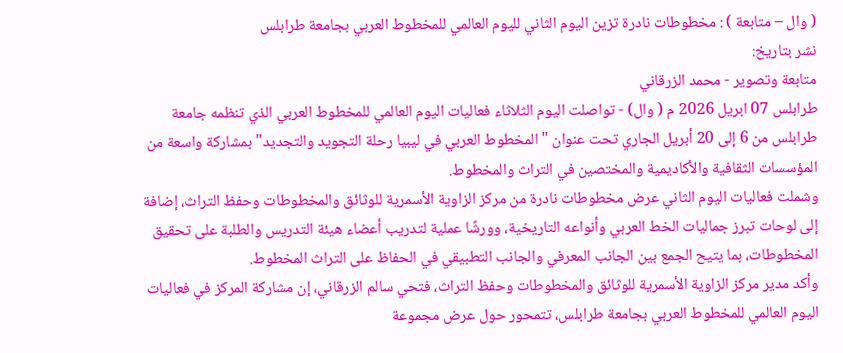( وال – متابعة ) : مخطوطات نادرة تزين اليوم الثاني لليوم العالمي للمخطوط العربي بجامعة طرابلس
نشر بتاريخ:
متابعة وتصوير - محمد الزرقاني
طرابلس 07 ابريل 2026 م ( وال) - تواصلت اليوم الثلاثاء فعاليات اليوم العالمي للمخطوط العربي الذي تنظمه جامعة طرابلس من 6 إلى 20 أبريل الجاري تحت عنوان "المخطوط العربي في ليبيا رحلة التجويد والتجديد" بمشاركة واسعة من المؤسسات الثقافية والأكاديمية والمختصين في التراث والمخطوط.
وشملت فعاليات اليوم الثاني عرض مخطوطات نادرة من مركز الزاوية الأسمرية للوثائق والمخطوطات وحفظ التراث، إضافة إلى لوحات تبرز جماليات الخط العربي وأنواعه التاريخية، وورشًا عملية لتدريب أعضاء هيئة التدريس والطلبة على تحقيق المخطوطات، بما يتيح الجمع بين الجانب المعرفي والجانب التطبيقي في الحفاظ على التراث المخطوط.
وأكد مدير مركز الزاوية الأسمرية للوثائق والمخطوطات وحفظ التراث، فتحي سالم الزرقاني، إن مشاركة المركز في فعاليات اليوم العالمي للمخطوط العربي بجامعة طرابلس، تتمحور حول عرض مجموعة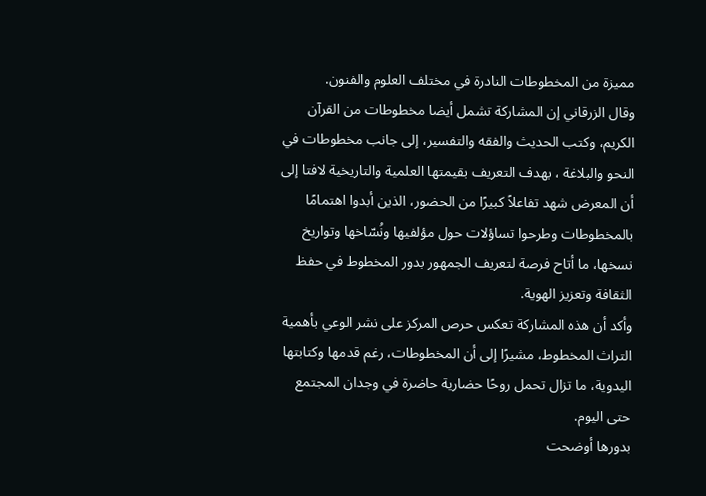مميزة من المخطوطات النادرة في مختلف العلوم والفنون.
وقال الزرقاني إن المشاركة تشمل أيضا مخطوطات من القرآن الكريم، وكتب الحديث والفقه والتفسير، إلى جانب مخطوطات في النحو والبلاغة ، بهدف التعريف بقيمتها العلمية والتاريخية لافتا إلى أن المعرض شهد تفاعلاً كبيرًا من الحضور، الذين أبدوا اهتمامًا بالمخطوطات وطرحوا تساؤلات حول مؤلفيها ونُسّاخها وتواريخ نسخها، ما أتاح فرصة لتعريف الجمهور بدور المخطوط في حفظ الثقافة وتعزيز الهوية.
وأكد أن هذه المشاركة تعكس حرص المركز على نشر الوعي بأهمية التراث المخطوط، مشيرًا إلى أن المخطوطات، رغم قدمها وكتابتها اليدوية، ما تزال تحمل روحًا حضارية حاضرة في وجدان المجتمع حتى اليوم.
بدورها أوضحت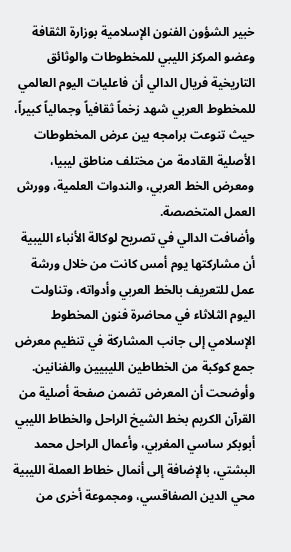خبير الشؤون الفنون الإسلامية بوزارة الثقافة وعضو المركز الليبي للمخطوطات والوثائق التاريخية فريال الدالي أن فاعليات اليوم العالمي للمخطوط العربي شهد زخماً ثقافياً وجمالياً كبيراً، حيث تنوعت برامجه بين عرض المخطوطات الأصلية القادمة من مختلف مناطق ليبيا، ومعرض الخط العربي، والندوات العلمية، وورش العمل المتخصصة.
وأضافت الدالي في تصريح لوكالة الأنباء الليبية أن مشاركتها يوم أمس كانت من خلال ورشة عمل للتعريف بالخط العربي وأدواته، وتناولت اليوم الثلاثاء في محاضرة فنون المخطوط الإسلامي إلى جانب المشاركة في تنظيم معرض جمع كوكبة من الخطاطين الليبيين والفنانين.
وأوضحت أن المعرض تضمن صفحة أصلية من القرآن الكريم بخط الشيخ الراحل والخطاط الليبي أبوبكر ساسي المغربي، وأعمال الراحل محمد البشتي، بالإضافة إلى أنمال خطاط العملة الليبية محي الدين الصفاقسي، ومجموعة أخرى من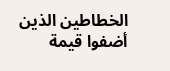الخطاطين الذين أضفوا قيمة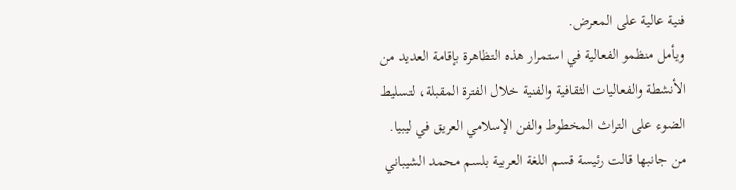فنية عالية على المعرض.
ويأمل منظمو الفعالية في استمرار هذه التظاهرة بإقامة العديد من الأنشطة والفعاليات الثقافية والفنية خلال الفترة المقبلة، لتسليط الضوء على التراث المخطوط والفن الإسلامي العريق في ليبيا.
من جانبها قالت رئيسة قسم اللغة العربية بلسم محمد الشيباني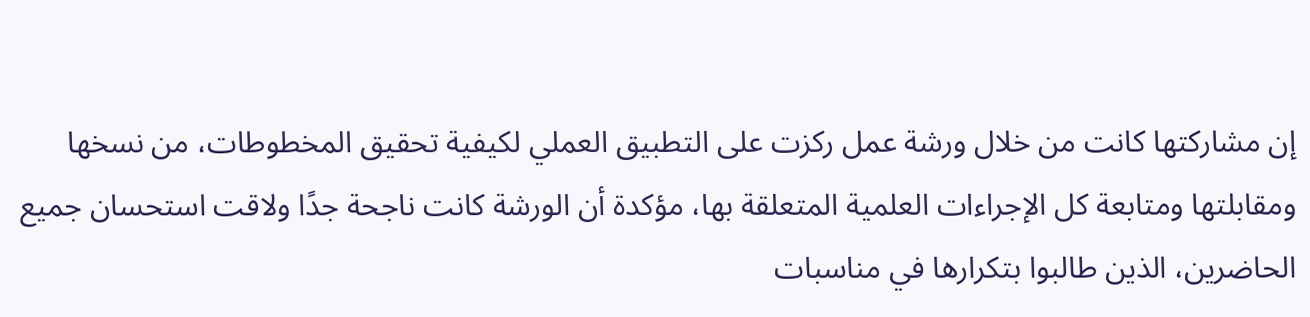إن مشاركتها كانت من خلال ورشة عمل ركزت على التطبيق العملي لكيفية تحقيق المخطوطات، من نسخها ومقابلتها ومتابعة كل الإجراءات العلمية المتعلقة بها، مؤكدة أن الورشة كانت ناجحة جدًا ولاقت استحسان جميع الحاضرين، الذين طالبوا بتكرارها في مناسبات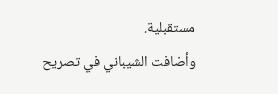مستقبلية.
وأضافت الشيباني في تصريح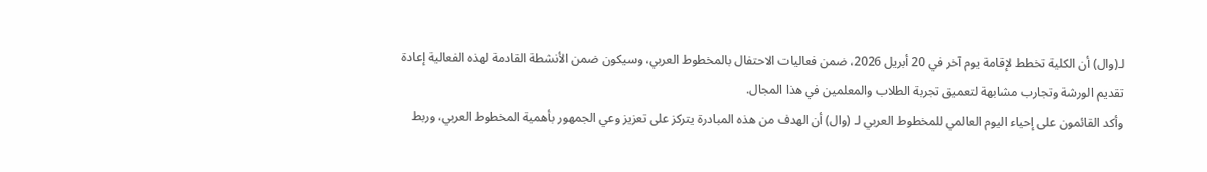لـ(وال) أن الكلية تخطط لإقامة يوم آخر في 20 أبريل 2026، ضمن فعاليات الاحتفال بالمخطوط العربي، وسيكون ضمن الأنشطة القادمة لهذه الفعالية إعادة تقديم الورشة وتجارب مشابهة لتعميق تجربة الطلاب والمعلمين في هذا المجال.
وأكد القائمون على إحياء اليوم العالمي للمخطوط العربي لـ (وال) أن الهدف من هذه المبادرة يتركز على تعزيز وعي الجمهور بأهمية المخطوط العربي، وربط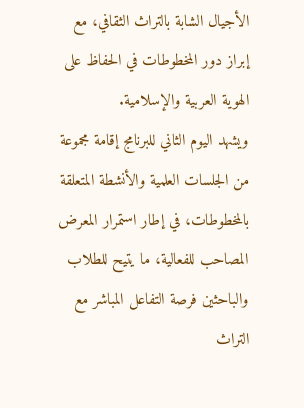الأجيال الشابة بالتراث الثقافي، مع إبراز دور المخطوطات في الحفاظ على الهوية العربية والإسلامية.
ويشهد اليوم الثاني للبرنامج إقامة مجموعة من الجلسات العلمية والأنشطة المتعلقة بالمخطوطات، في إطار استمرار المعرض المصاحب للفعالية، ما يتيح للطلاب والباحثين فرصة التفاعل المباشر مع التراث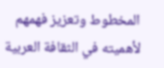المخطوط وتعزيز فهمهم لأهميته في الثقافة العربية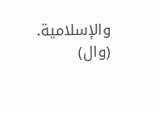والإسلامية.
(وال)